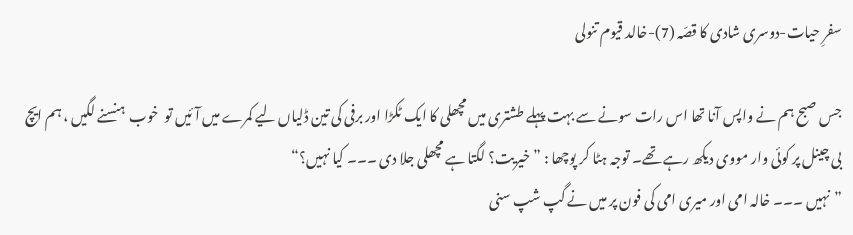سفرِ حیات-دوسری شادی کا قصّہ (7)-خالد قیوم تنولی

جس صبح ہم نے واپس آنا تھا اس رات سونے سے بہت پہلے طشتری میں مچھلی کا ایک ٹکڑا اور برفی کی تین ڈلیاں لیے کمرے میں آئیں تو  خوب  ہنسنے لگیں ، ہم ایچ بی چینل پر کوئی وار مووی دیکھ رہے تھے۔ توجہ ہٹا کر پوچھا : ”خیریت؟ لگتا ہے مچھلی جلا دی ۔۔۔ کیا نہیں؟“
”نہیں ۔۔۔ خالہ امی اور میری امی کی فون پر میں نے گپ شپ سنی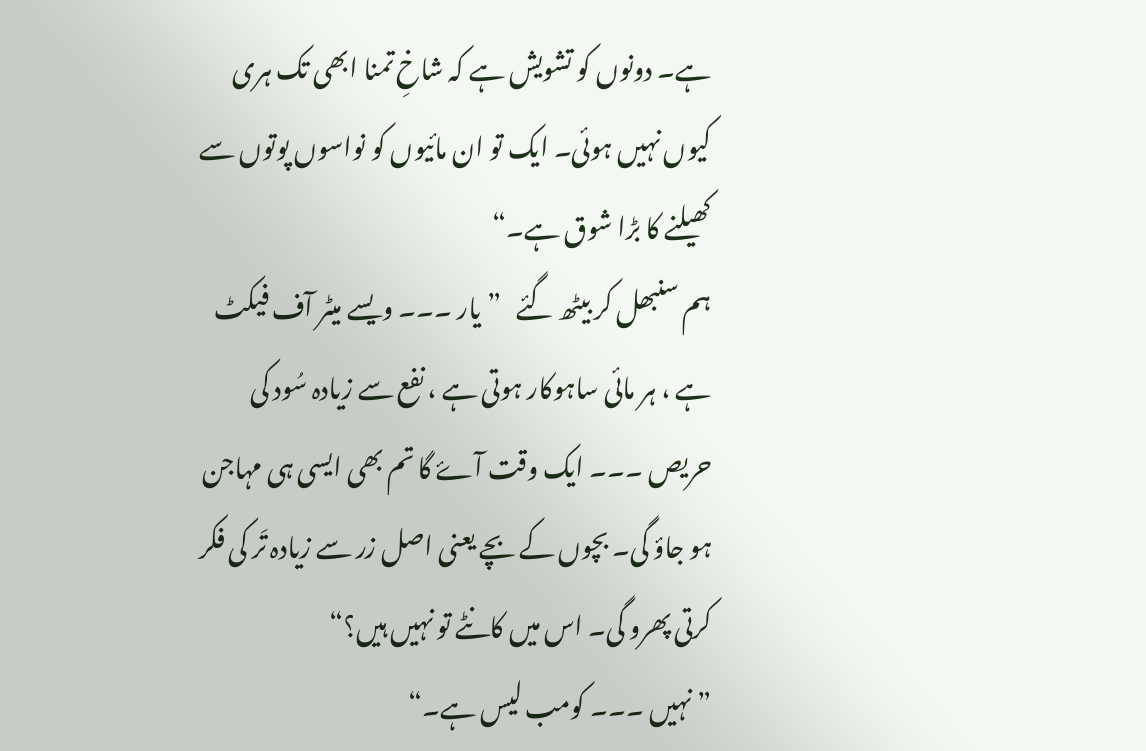ہے۔ دونوں کو تشویش ہے کہ شاخِ تمنا ابھی تک ہری کیوں نہیں ہوئی۔ ایک تو ان مائیوں کو نواسوں پوتوں سے کھیلنے کا بڑا شوق ہے۔“
ہم سنبھل کر بیٹھ گئے   ”یار ۔۔۔ ویسے میٹر آف فیکٹ ہے ، ہر مائی ساہوکار ہوتی ہے ، نفع سے زیادہ سُود کی حریص ۔۔۔ ایک وقت آۓ گا تم بھی ایسی ہی مہاجن ہو جاؤ گی۔ بچوں کے بچے یعنی اصل زر سے زیادہ تَر کی فکر کرتی پھرو گی۔ اس میں کانٹے تو نہیں ہیں؟“
”نہیں ۔۔۔ کومب لیس ہے۔“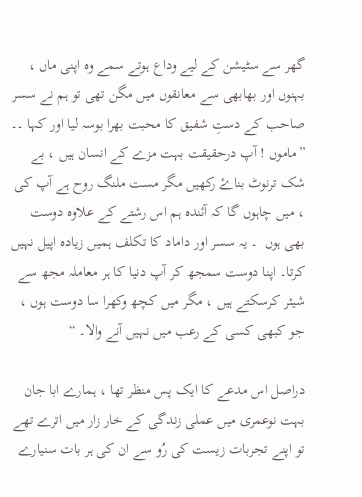گھر سے سٹیشن کے لیے وداع ہوتے سمے وہ اپنی ماں ، بہنوں اور بھابھی سے معانقوں میں مگن تھی تو ہم نے سسر صاحب کے دستِ شفیق کا محبت بھرا بوسہ لیا اور کہا ۔۔ ”ماموں ! آپ درحقیقت بہت مزے کے انسان ہیں ، بے شک ترنوٹ بناۓ رکھیں مگر مست ملنگ روح ہے آپ کی ، میں چاہوں گا کہ آئندہ ہم اس رشتے کے علاوہ دوست بھی ہوں  ۔ یہ سسر اور داماد کا تکلف ہمیں زیادہ اپیل نہیں کرتا۔ اپنا دوست سمجھ کر آپ دنیا کا ہر معاملہ مجھ سے  شیئر کرسکتے ہیں ، مگر میں کچھ وکھرا سا دوست ہوں ، جو کبھی کسی کے رعب میں نہیں آنے والا۔ “

دراصل اس مدعے کا ایک پس منظر تھا ، ہمارے ابا جان بہت نوعمری میں عملی زندگی کے خار زار میں اترے تھے تو اپنے تجربات زیست کی رُو سے ان کی ہر بات سنیارے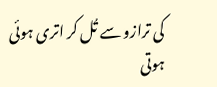کی ترازو سے تُل کر اتری ہوئی ہوتی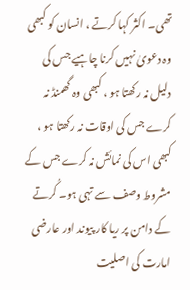تھی۔ اکثر کہا کرتے ، انسان کو کبھی وہ دعویٰ نہیں کرنا چاہیے جس کی دلیل نہ رکھتا ہو ، کبھی وہ گھمنڈ نہ کرے جس کی اوقات نہ رکھتا ہو ، کبھی اس کی نمائش نہ کرے جس کے مشروط وصف سے تہی ہو۔ کُرتے کے دامن پر ریا کار پیوند اور عارضی امارت کی اصلیت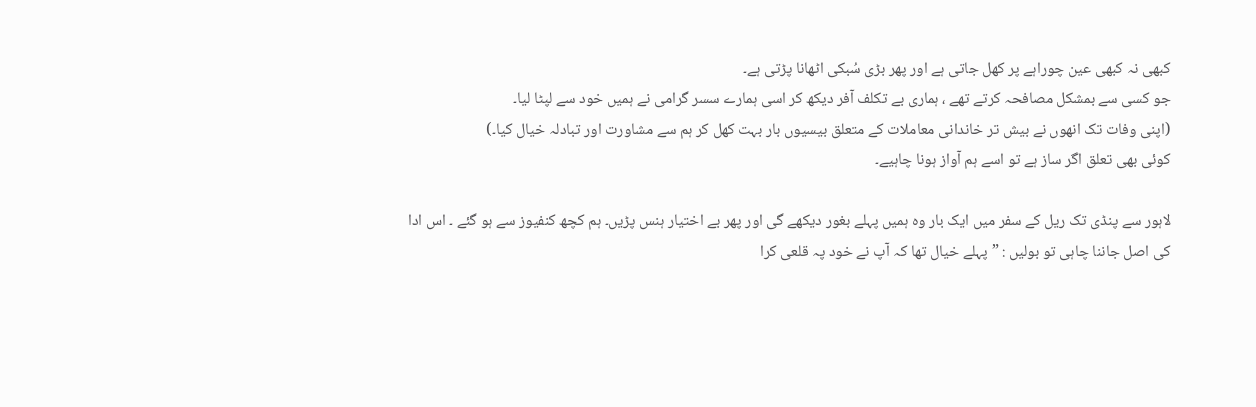کبھی نہ کبھی عین چوراہے پر کھل جاتی ہے اور پھر بڑی سُبکی اٹھانا پڑتی ہے۔
جو کسی سے بمشکل مصافحہ کرتے تھے ، ہماری بے تکلف آفر دیکھ کر اسی ہمارے سسر گرامی نے ہمیں خود سے لپٹا لیا۔
(اپنی وفات تک انھوں نے بیش تر خاندانی معاملات کے متعلق بیسیوں بار بہت کھل کر ہم سے مشاورت اور تبادلہ خیال کیا۔)
کوئی بھی تعلق اگر ساز ہے تو اسے ہم آواز ہونا چاہیے۔

لاہور سے پنڈی تک ریل کے سفر میں ایک بار وہ ہمیں پہلے بغور دیکھے گی اور پھر بے اختیار ہنس پڑیں۔ ہم کچھ کنفیوز سے ہو گئے ۔ اس ادا کی اصل جاننا چاہی تو بولیں : ”پہلے خیال تھا کہ آپ نے خود پہ قلعی کرا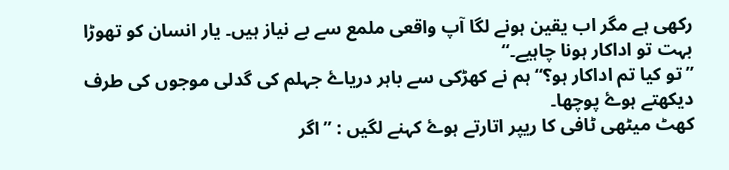رکھی ہے مگر اب یقین ہونے لگا آپ واقعی ملمع سے بے نیاز ہیں۔ یار انسان کو تھوڑا بہت تو اداکار ہونا چاہیے۔“
”تو کیا تم اداکار ہو؟“ ہم نے کھڑکی سے باہر دریاۓ جہلم کی گدلی موجوں کی طرف دیکھتے ہوۓ پوچھا۔
کھٹ میٹھی ٹافی کا ریپر اتارتے ہوۓ کہنے لگیں : ”اگر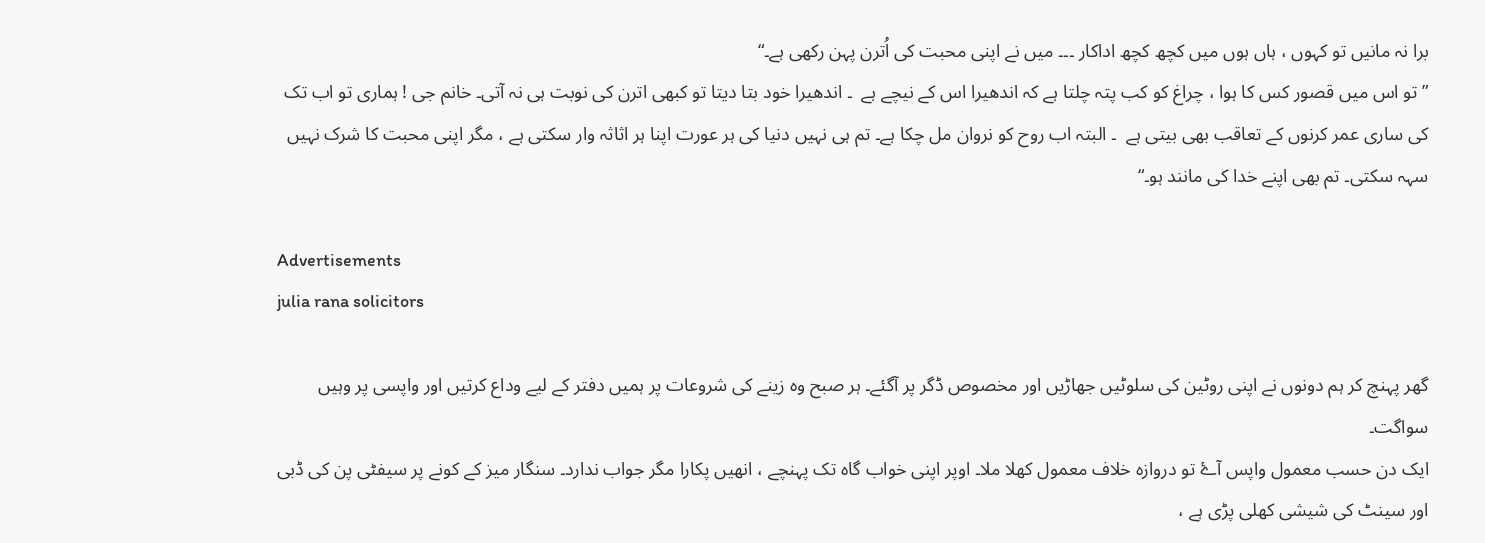برا نہ مانیں تو کہوں ، ہاں ہوں میں کچھ کچھ اداکار ۔۔۔ میں نے اپنی محبت کی اُترن پہن رکھی ہے۔“
”تو اس میں قصور کس کا ہوا ، چراغ کو کب پتہ چلتا ہے کہ اندھیرا اس کے نیچے ہے  ۔ اندھیرا خود بتا دیتا تو کبھی اترن کی نوبت ہی نہ آتی۔ خانم جی ! ہماری تو اب تک کی ساری عمر کرنوں کے تعاقب بھی بیتی ہے  ۔ البتہ اب روح کو نروان مل چکا ہے۔ تم ہی نہیں دنیا کی ہر عورت اپنا ہر اثاثہ وار سکتی ہے ، مگر اپنی محبت کا شرک نہیں سہہ سکتی۔ تم بھی اپنے خدا کی مانند ہو۔“

Advertisements
julia rana solicitors

گھر پہنچ کر ہم دونوں نے اپنی روٹین کی سلوٹیں جھاڑیں اور مخصوص ڈگر پر آگئے۔ ہر صبح وہ زینے کی شروعات پر ہمیں دفتر کے لیے وداع کرتیں اور واپسی پر وہیں سواگت۔
ایک دن حسب معمول واپس آۓ تو دروازہ خلاف معمول کھلا ملا۔ اوپر اپنی خواب گاہ تک پہنچے ، انھیں پکارا مگر جواب ندارد۔ سنگار میز کے کونے پر سیفٹی پن کی ڈبی اور سینٹ کی شیشی کھلی پڑی ہے ،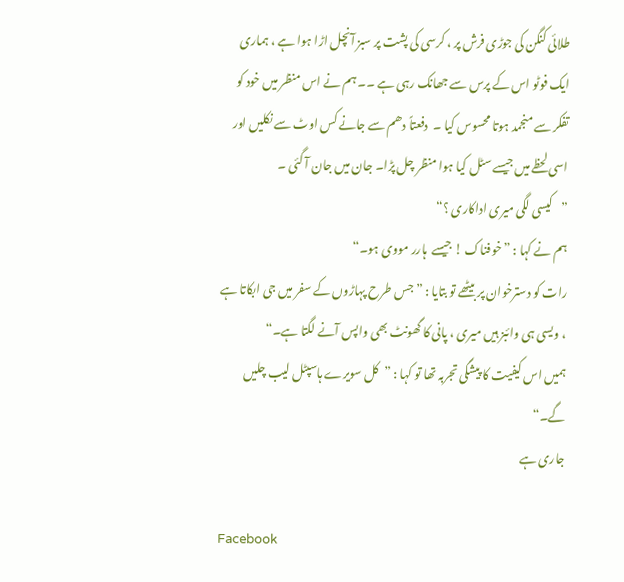طلائی کنگن کی جوڑی فرش پر ، کرسی کی پشت پر سبز آنچل اڑا ہوا ہے ، ہماری ایک فوٹو اس کے پرس سے جھانک رہی ہے ۔۔ ہم نے اس منظر میں خود کو تفکر سے منجمد ہوتا محسوس کیا ۔  دفعتاً دھم سے جانے کس اوٹ سے نکلیں اور اسی لحظے میں جیسے سٹل کیا ہوا منظر چل پڑا۔ جان میں جان آ گئی ۔
”کیسی لگی میری اداکاری ؟“
ہم نے کہا : ”خوفناک ! جیسے  ہارر مووی ہو۔“
رات کو دسترخوان پر بیٹھے تو بتایا : ”جس طرح پہاڑوں کے سفر میں جی ابکاتا ہے ، ویسی ہی وائبز ہیں میری ، پانی کا گھونٹ بھی واپس آنے لگتا ہے۔“
ہمیں اس کیفیت کا پیشگی تجربہ تھا تو کہا : ”کل سویرے ہاسپٹل لیب چلیں گے۔“
جاری ہے

Facebook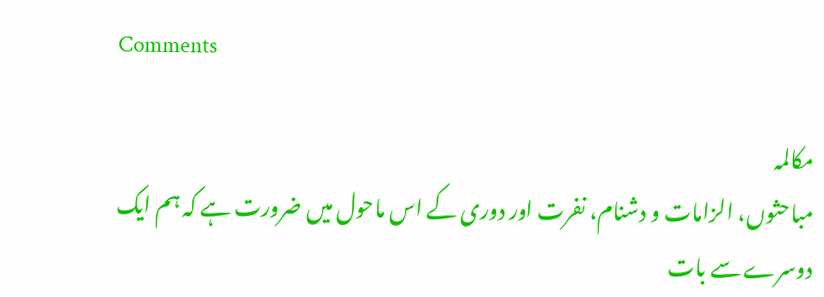Comments

مکالمہ
مباحثوں، الزامات و دشنام، نفرت اور دوری کے اس ماحول میں ضرورت ہے کہ ہم ایک دوسرے سے بات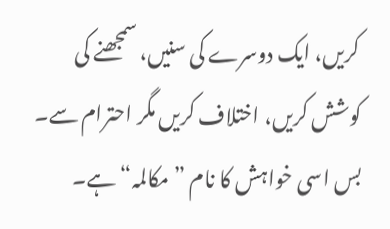کریں، ایک دوسرے کی سنیں، سمجھنے کی کوشش کریں، اختلاف کریں مگر احترام سے۔ بس اسی خواہش کا نام ”مکالمہ“ ہے۔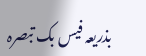بذریعہ فیس بک تبصرہ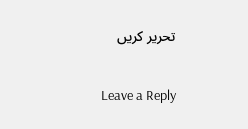تحریر کریں

Leave a Reply